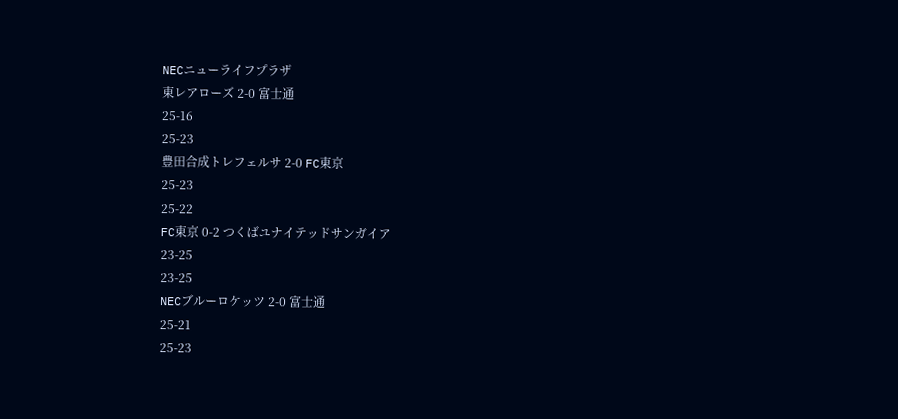NECニューライフプラザ
東レアローズ 2-0 富士通
25-16
25-23
豊田合成トレフェルサ 2-0 FC東京
25-23
25-22
FC東京 0-2 つくばユナイテッドサンガイア
23-25
23-25
NECブルーロケッツ 2-0 富士通
25-21
25-23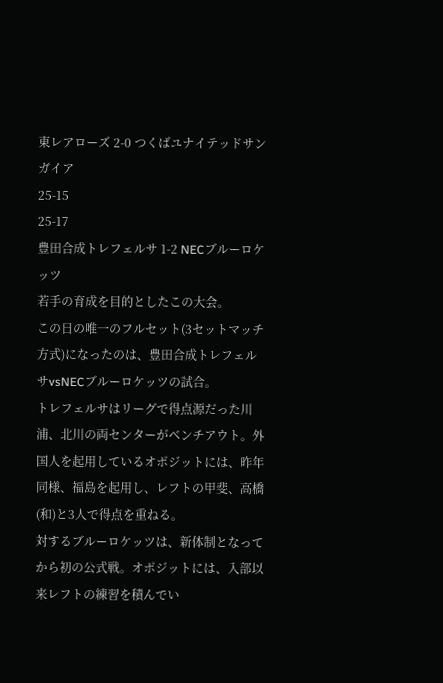東レアローズ 2-0 つくばユナイテッドサンガイア
25-15
25-17
豊田合成トレフェルサ 1-2 NECブルーロケッツ
若手の育成を目的としたこの大会。
この日の唯一のフルセット(3セットマッチ方式)になったのは、豊田合成トレフェルサvsNECブルーロケッツの試合。
トレフェルサはリーグで得点源だった川浦、北川の両センターがベンチアウト。外国人を起用しているオポジットには、昨年同様、福島を起用し、レフトの甲斐、高橋(和)と3人で得点を重ねる。
対するブルーロケッツは、新体制となってから初の公式戦。オポジットには、入部以来レフトの練習を積んでい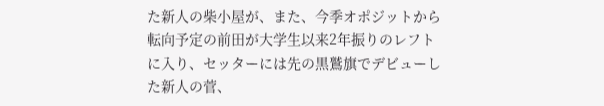た新人の柴小屋が、また、今季オポジットから転向予定の前田が大学生以来2年振りのレフトに入り、セッターには先の黒鷲旗でデビューした新人の菅、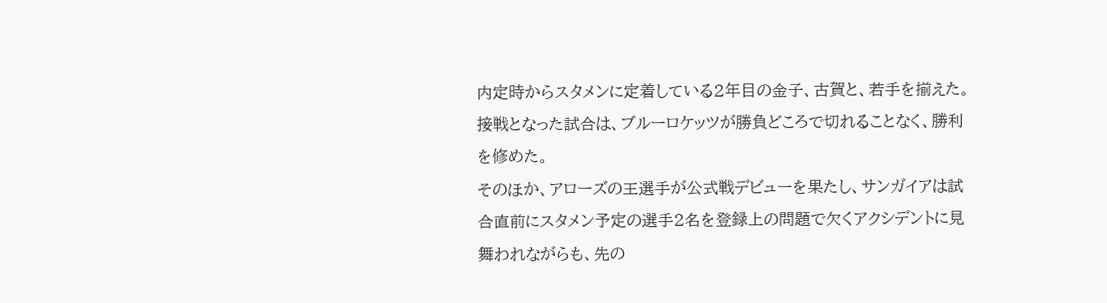内定時からスタメンに定着している2年目の金子、古賀と、若手を揃えた。接戦となった試合は、ブルーロケッツが勝負どころで切れることなく、勝利を修めた。
そのほか、アローズの王選手が公式戦デビューを果たし、サンガイアは試合直前にスタメン予定の選手2名を登録上の問題で欠くアクシデントに見舞われながらも、先の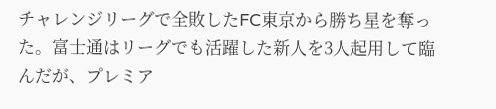チャレンジリーグで全敗したFC東京から勝ち星を奪った。富士通はリーグでも活躍した新人を3人起用して臨んだが、プレミア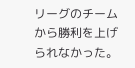リーグのチームから勝利を上げられなかった。